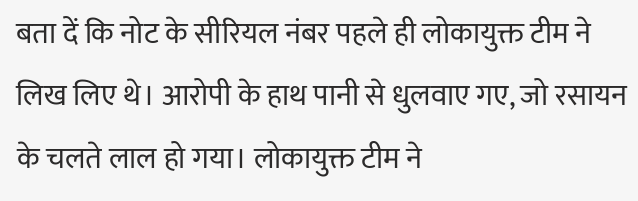बता दें कि नोट के सीरियल नंबर पहले ही लोकायुक्त टीम ने लिख लिए थे। आरोपी के हाथ पानी से धुलवाए गए, जो रसायन के चलते लाल हो गया। लोकायुक्त टीम ने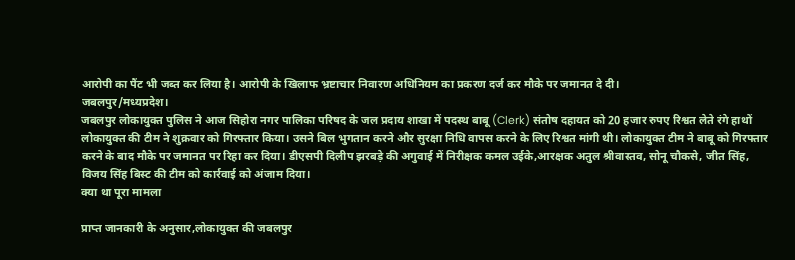आरोपी का पैंट भी जब्त कर लिया है। आरोपी के खिलाफ भ्रष्टाचार निवारण अधिनियम का प्रकरण दर्ज कर मौके पर जमानत दे दी।
जबलपुर/मध्यप्रदेश।
जबलपुर लोकायुक्त पुलिस ने आज सिहोरा नगर पालिका परिषद के जल प्रदाय शाखा में पदस्थ बाबू (Clerk) संतोष दहायत को 20 हजार रुपए रिश्वत लेते रंगे हाथों लोकायुक्त की टीम ने शुक्रवार को गिरफ्तार किया। उसने बिल भुगतान करने और सुरक्षा निधि वापस करने के लिए रिश्वत मांगी थी। लोकायुक्त टीम ने बाबू को गिरफ्तार करने के बाद मौके पर जमानत पर रिहा कर दिया। डीएसपी दिलीप झरबड़े की अगुवाई में निरीक्षक कमल उईके,आरक्षक अतुल श्रीवास्तव, सोनू चौकसे, जीत सिंह, विजय सिंह बिस्ट की टीम को कार्रवाई को अंजाम दिया।
क्या था पूरा मामला

प्राप्त जानकारी के अनुसार,लोकायुक्त की जबलपुर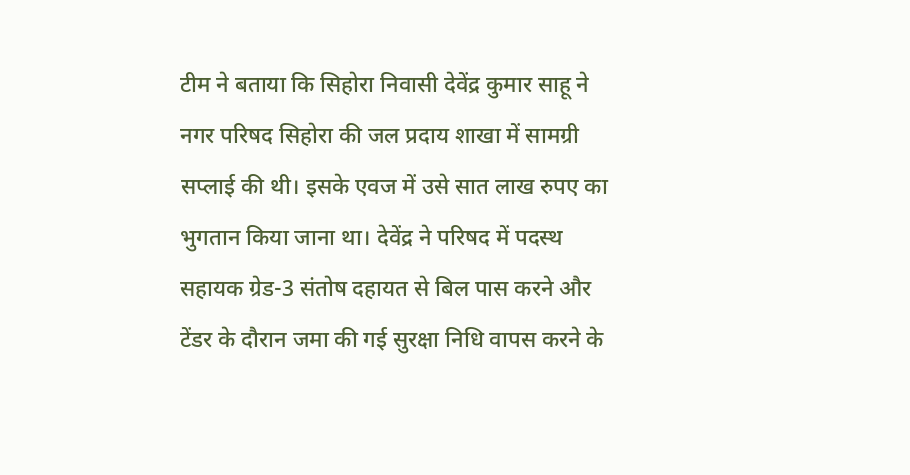टीम ने बताया कि सिहोरा निवासी देवेंद्र कुमार साहू ने नगर परिषद सिहोरा की जल प्रदाय शाखा में सामग्री सप्लाई की थी। इसके एवज में उसे सात लाख रुपए का भुगतान किया जाना था। देवेंद्र ने परिषद में पदस्थ सहायक ग्रेड-3 संतोष दहायत से बिल पास करने और टेंडर के दौरान जमा की गई सुरक्षा निधि वापस करने के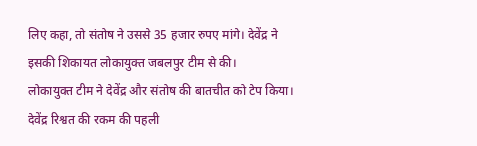लिए कहा, तो संतोष ने उससे 35 हजार रुपए मांगे। देवेंद्र ने इसकी शिकायत लोकायुक्त जबलपुर टीम से की।
लोकायुक्त टीम ने देवेंद्र और संतोष की बातचीत को टेप किया। देवेंद्र रिश्वत की रकम की पहली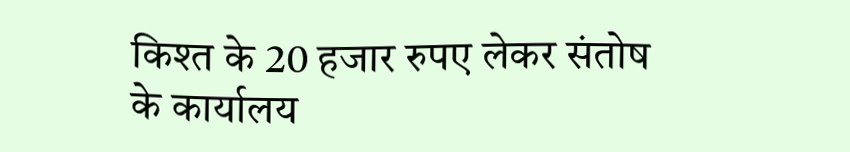किश्त के 20 हजार रुपए लेकर संतोष के कार्यालय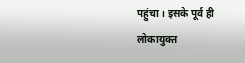पहुंचा। इसके पूर्व ही लोकायुक्त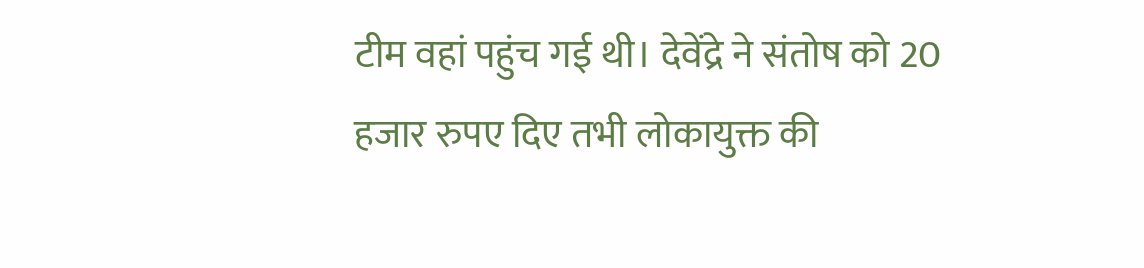टीम वहां पहुंच गई थी। देवेंद्रे ने संतोष को 20 हजार रुपए दिए तभी लोकायुक्त की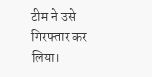टीम ने उसे गिरफ्तार कर लिया।